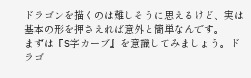ドラゴンを描くのは難しそうに思えるけど、実は基本の形を押さえれば意外と簡単なんです。
まずは『S字カーブ』を意識してみましょう。ドラゴ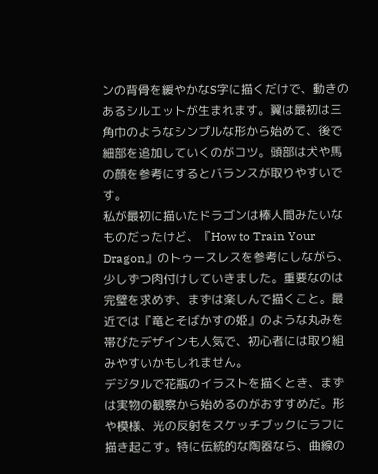ンの背骨を緩やかなS字に描くだけで、動きのあるシルエットが生まれます。翼は最初は三角巾のようなシンプルな形から始めて、後で細部を追加していくのがコツ。頭部は犬や馬の顔を参考にするとバランスが取りやすいです。
私が最初に描いたドラゴンは棒人間みたいなものだったけど、『How to Train Your Dragon』のトゥースレスを参考にしながら、少しずつ肉付けしていきました。重要なのは完璧を求めず、まずは楽しんで描くこと。最近では『竜とそばかすの姫』のような丸みを帯びたデザインも人気で、初心者には取り組みやすいかもしれません。
デジタルで花瓶のイラストを描くとき、まずは実物の観察から始めるのがおすすめだ。形や模様、光の反射をスケッチブックにラフに描き起こす。特に伝統的な陶器なら、曲線の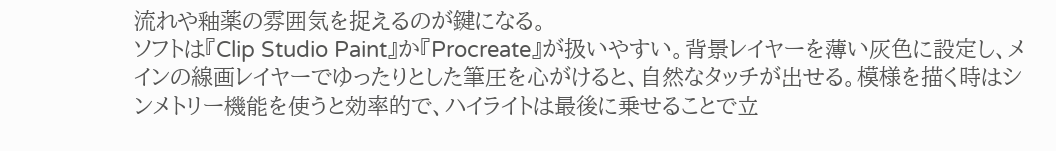流れや釉薬の雰囲気を捉えるのが鍵になる。
ソフトは『Clip Studio Paint』か『Procreate』が扱いやすい。背景レイヤーを薄い灰色に設定し、メインの線画レイヤーでゆったりとした筆圧を心がけると、自然なタッチが出せる。模様を描く時はシンメトリー機能を使うと効率的で、ハイライトは最後に乗せることで立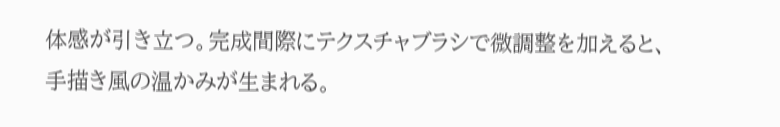体感が引き立つ。完成間際にテクスチャブラシで微調整を加えると、手描き風の温かみが生まれる。